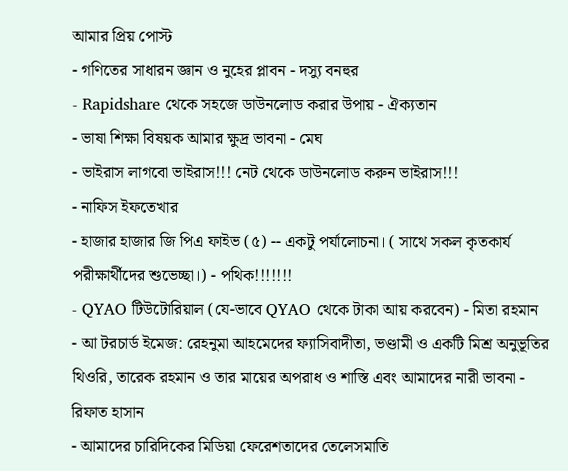আমার প্রিয় পোস্ট
- গণিতের সাধারন জ্ঞান ও নুহের প্লাবন - দস্যু বনহুর
- Rapidshare থেকে সহজে ডাউনলোড করার উপায় - ঐক্যতান
- ভাষা শিক্ষা বিষয়ক আমার ক্ষুদ্র ভাবনা - মেঘ
- ভাইরাস লাগবো ভাইরাস!!! নেট থেকে ডাউনলোড করুন ভাইরাস!!!
- নাফিস ইফতেখার
- হাজার হাজার জি পিএ ফাইভ (৫) -- একটু পর্যালোচনা। ( সাথে সকল কৃতকার্য পরীক্ষার্থীদের শুভেচ্ছা।) - পথিক!!!!!!!
- QYAO টিউটোরিয়াল (যে-ভাবে QYAO থেকে টাকা আয় করবেন) - মিতা রহমান
- আ টরচার্ড ইমেজ: রেহনুমা আহমেদের ফ্যাসিবাদীতা, ভণ্ডামী ও একটি মিশ্র অনুভূতির থিওরি, তারেক রহমান ও তার মায়ের অপরাধ ও শাস্তি এবং আমাদের নারী ভাবনা - রিফাত হাসান
- আমাদের চারিদিকের মিডিয়া ফেরেশতাদের তেলেসমাতি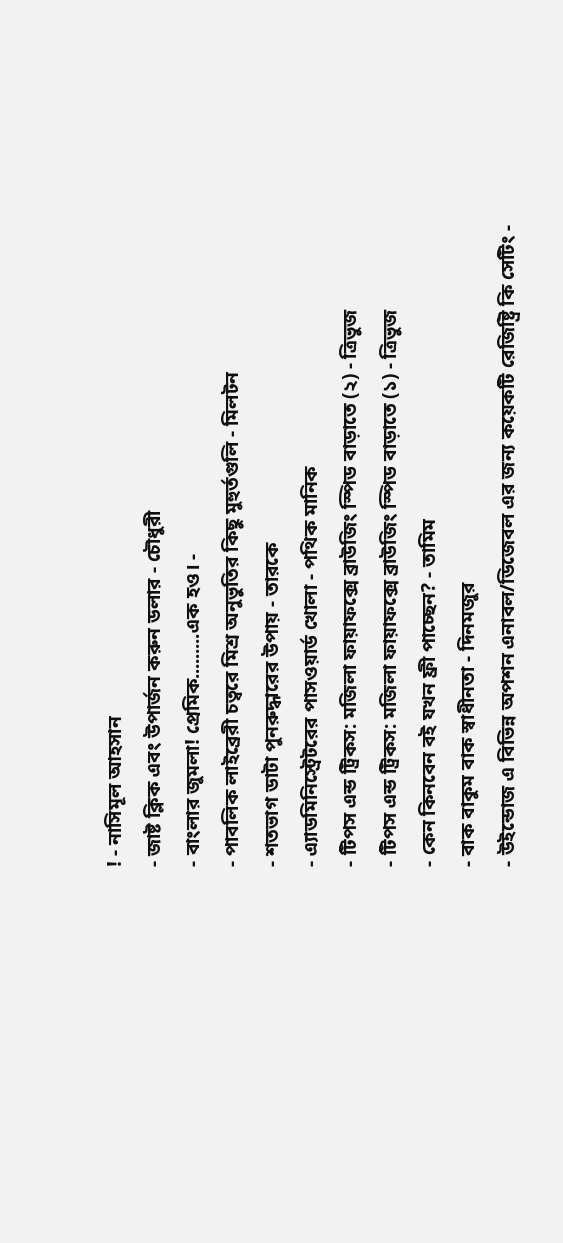! - নাসিমূল আহসান
- জাষ্ট ক্লিক এবং উপার্জন করুন ডলার - চৌধুরী
- বাংলার জুমলা! প্রেমিক.........এক হও। -
- পাবলিক লাইব্রেরী চত্বরে মিশ্র অনুভুতির কিছু মুহুর্তগুলি - মিলটন
- শতভাগ ডাটা পুনরুদ্ধারের উপায় - তারকে
- এ্যাডমিনিস্ট্রেটরের পাসওয়ার্ড খোলা - পথিক মানিক
- টিপস এন্ড ট্রিকস: মজিলা ফায়াফক্সে ব্রাউজিং স্পিড বাড়াতে (২) - ত্রিভুজ
- টিপস এন্ড ট্রিকস: মজিলা ফায়াফক্সে ব্রাউজিং স্পিড বাড়াতে (১) - ত্রিভুজ
- কেন কিনবেন বই যখন ফ্রী পাচ্ছেন? - তামিম
- বাক বাকুম বাক স্বাধীনতা - দিনমজুর
- উইন্ডোজ এ বিভিন্ন অপশন এনাবল/ডিজেবল এর জন্য কয়েকটি রেজিষ্ট্রি কি সেটিং -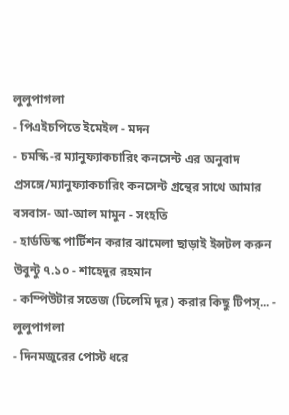লুলুপাগলা
- পিএইচপিতে ইমেইল - মদন
- চমস্কি-র ম্যানুফ্যাকচারিং কনসেন্ট এর অনুবাদ প্রসঙ্গে/ম্যানুফ্যাকচারিং কনসেন্ট গ্রন্থের সাথে আমার বসবাস- আ-আল মামুন - সংহতি
- হার্ডডিস্ক পার্টিশন করার ঝামেলা ছাড়াই ইন্সটল করুন উবুন্টু ৭.১০ - শাহেদুর রহমান
- কম্পিউটার সতেজ (ঢিলেমি দূর) করার কিছু টিপস্... - লুলুপাগলা
- দিনমজুরের পোস্ট ধরে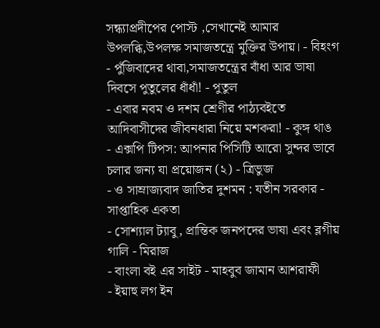সন্ধ্যাপ্রদীপের পোস্ট ,সেখানেই আমার উপলব্ধি,উপলক্ষ সমাজতন্ত্রে মুক্তির উপায়। - বিহংগ
- পুঁজিবাদের থাবা,সমাজতন্ত্রের বাঁধা আর ভাষা দিবসে পুতুলের ধাঁধাঁ! - পুতুল
- এবার নবম ও দশম শ্রেণীর পাঠ্যবইতে আদিবাসীদের জীবনধারা নিয়ে মশকরা! - কুঙ্গ থাঙ
- এক্সপি টিপস: আপনার পিসিটি আরো সুন্দর ভাবে চলার জন্য যা প্রয়োজন (২) - ত্রিভুজ
- ও সাম্রাজ্যবাদ জাতির দুশমন : যতীন সরকার - সাপ্তাহিক একতা
- সোশ্যাল ট্যাবু, প্রান্তিক জনপদের ভাষা এবং ব্লগীয় গালি - মিরাজ
- বাংলা বই এর সাইট - মাহবুব জামান আশরাফী
- ইয়াহু লগ ইন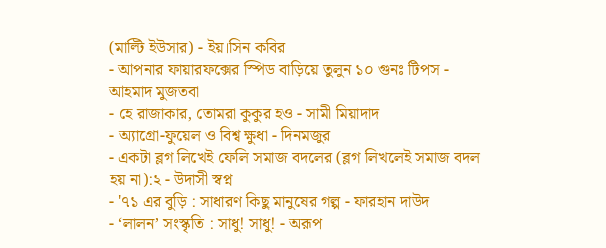(মাল্টি ইউসার) - ইয়।সিন কবির
- আপনার ফায়ারফক্সের স্পিড বাড়িয়ে তুলুন ১০ গুনঃ টিপস - আহমাদ মুজতবা
- হে রাজাকার, তোমরা কুকুর হও - সামী মিয়াদাদ
- অ্যাগ্রো-ফুয়েল ও বিশ্ব ক্ষুধা - দিনমজুর
- একটা ব্লগ লিখেই ফেলি সমাজ বদলের (ব্লগ লিখলেই সমাজ বদল হয় না):২ - উদাসী স্বপ্ন
- '৭১ এর বুড়ি : সাধারণ কিছু মানুষের গল্প - ফারহান দাউদ
- ‘লালন’ সংস্কৃতি : সাধু! সাধু! - অরূপ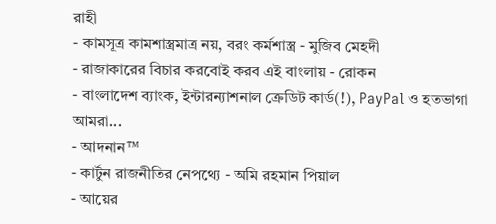রাহী
- কামসূত্র কামশাস্ত্রমাত্র নয়, বরং কর্মশাস্ত্র - মুজিব মেহদী
- রাজাকারের বিচার করবোই করব এই বাংলায় - রোকন
- বাংলাদেশ ব্যাংক, ইন্টারন্যাশনাল ক্রেডিট কার্ড(!), PayPal ও হতভাগা আমরা...
- আদনান™
- কার্টুন রাজনীতির নেপথ্যে - অমি রহমান পিয়াল
- আয়ের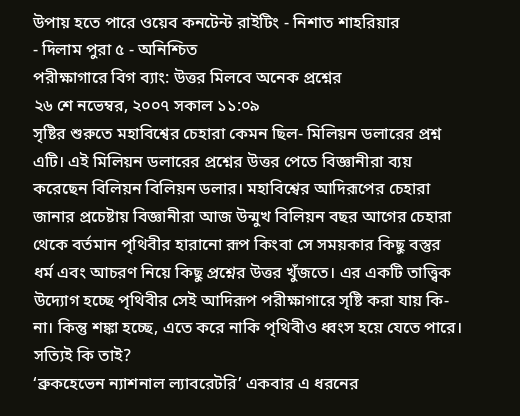উপায় হতে পারে ওয়েব কনটেন্ট রাইটিং - নিশাত শাহরিয়ার
- দিলাম পুরা ৫ - অনিশ্চিত
পরীক্ষাগারে বিগ ব্যাং: উত্তর মিলবে অনেক প্রশ্নের
২৬ শে নভেম্বর, ২০০৭ সকাল ১১:০৯
সৃষ্টির শুরুতে মহাবিশ্বের চেহারা কেমন ছিল- মিলিয়ন ডলারের প্রশ্ন এটি। এই মিলিয়ন ডলারের প্রশ্নের উত্তর পেতে বিজ্ঞানীরা ব্যয় করেছেন বিলিয়ন বিলিয়ন ডলার। মহাবিশ্বের আদিরূপের চেহারা জানার প্রচেষ্টায় বিজ্ঞানীরা আজ উন্মুখ বিলিয়ন বছর আগের চেহারা থেকে বর্তমান পৃথিবীর হারানো রূপ কিংবা সে সময়কার কিছু বস্তুর ধর্ম এবং আচরণ নিয়ে কিছু প্রশ্নের উত্তর খুঁজতে। এর একটি তাত্ত্বিক উদ্যোগ হচ্ছে পৃথিবীর সেই আদিরূপ পরীক্ষাগারে সৃষ্টি করা যায় কি-না। কিন্তু শঙ্কা হচ্ছে, এতে করে নাকি পৃথিবীও ধ্বংস হয়ে যেতে পারে। সত্যিই কি তাই?
‘ব্রুকহেভেন ন্যাশনাল ল্যাবরেটরি’ একবার এ ধরনের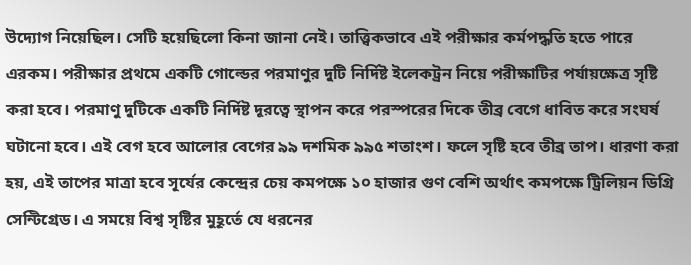উদ্যোগ নিয়েছিল। সেটি হয়েছিলো কিনা জানা নেই। তাত্ত্বিকভাবে এই পরীক্ষার কর্মপদ্ধতি হতে পারে এরকম। পরীক্ষার প্রথমে একটি গোল্ডের পরমাণুর দুটি নির্দিষ্ট ইলেকট্রন নিয়ে পরীক্ষাটির পর্যায়ক্ষেত্র সৃষ্টি করা হবে। পরমাণু দুটিকে একটি নির্দিষ্ট দূরত্বে স্থাপন করে পরস্পরের দিকে তীব্র বেগে ধাবিত করে সংঘর্ষ ঘটানো হবে। এই বেগ হবে আলোর বেগের ৯৯ দশমিক ৯৯৫ শতাংশ। ফলে সৃষ্টি হবে তীব্র তাপ। ধারণা করা হয়, এই তাপের মাত্রা হবে সূর্যের কেন্দ্রের চেয় কমপক্ষে ১০ হাজার গুণ বেশি অর্থাৎ কমপক্ষে ট্রিলিয়ন ডিগ্রি সেন্টিগ্রেড। এ সময়ে বিশ্ব সৃষ্টির মুহূর্তে যে ধরনের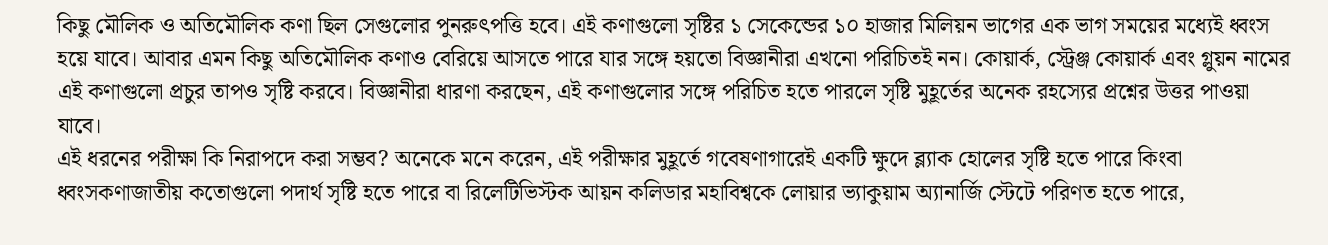কিছু মৌলিক ও অতিমৌলিক কণা ছিল সেগুলোর পুনরুৎপত্তি হবে। এই কণাগুলো সৃষ্টির ১ সেকেন্ডের ১০ হাজার মিলিয়ন ভাগের এক ভাগ সময়ের মধ্যেই ধ্বংস হয়ে যাবে। আবার এমন কিছু অতিমৌলিক কণাও বেরিয়ে আসতে পারে যার সঙ্গে হয়তো বিজ্ঞানীরা এখনো পরিচিতই নন। কোয়ার্ক, স্ট্রেঞ্জ কোয়ার্ক এবং গ্লুয়ন নামের এই কণাগুলো প্রচুর তাপও সৃষ্টি করবে। বিজ্ঞানীরা ধারণা করছেন, এই কণাগুলোর সঙ্গে পরিচিত হতে পারলে সৃষ্টি মুহূর্তের অনেক রহস্যের প্রশ্নের উত্তর পাওয়া যাবে।
এই ধরনের পরীক্ষা কি নিরাপদে করা সম্ভব? অনেকে মনে করেন, এই পরীক্ষার মুহূর্তে গবেষণাগারেই একটি ক্ষুদে ব্ল্যাক হোলের সৃষ্টি হতে পারে কিংবা ধ্বংসকণাজাতীয় কতোগুলো পদার্থ সৃষ্টি হতে পারে বা রিলেটিভিস্টক আয়ন কলিডার মহাবিশ্বকে লোয়ার ভ্যাকুয়াম অ্যানার্জি স্টেটে পরিণত হতে পারে,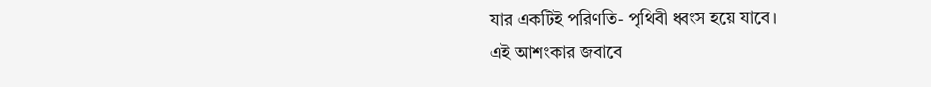যার একটিই পরিণতি- পৃথিবী ধ্বংস হয়ে যাবে।
এই আশংকার জবাবে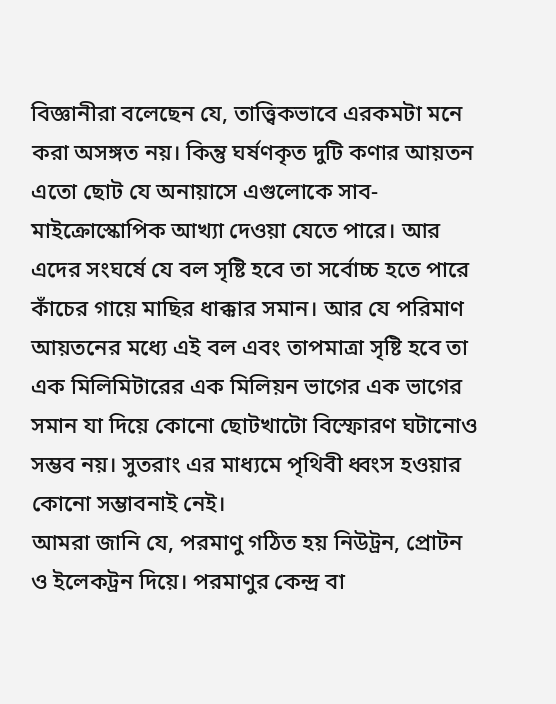বিজ্ঞানীরা বলেছেন যে, তাত্ত্বিকভাবে এরকমটা মনে করা অসঙ্গত নয়। কিন্তু ঘর্ষণকৃত দুটি কণার আয়তন এতো ছোট যে অনায়াসে এগুলোকে সাব-মাইক্রোস্কোপিক আখ্যা দেওয়া যেতে পারে। আর এদের সংঘর্ষে যে বল সৃষ্টি হবে তা সর্বোচ্চ হতে পারে কাঁচের গায়ে মাছির ধাক্কার সমান। আর যে পরিমাণ আয়তনের মধ্যে এই বল এবং তাপমাত্রা সৃষ্টি হবে তা এক মিলিমিটারের এক মিলিয়ন ভাগের এক ভাগের সমান যা দিয়ে কোনো ছোটখাটো বিস্ফোরণ ঘটানোও সম্ভব নয়। সুতরাং এর মাধ্যমে পৃথিবী ধ্বংস হওয়ার কোনো সম্ভাবনাই নেই।
আমরা জানি যে, পরমাণু গঠিত হয় নিউট্রন, প্রোটন ও ইলেকট্রন দিয়ে। পরমাণুর কেন্দ্র বা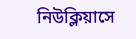নিউক্লিয়াসে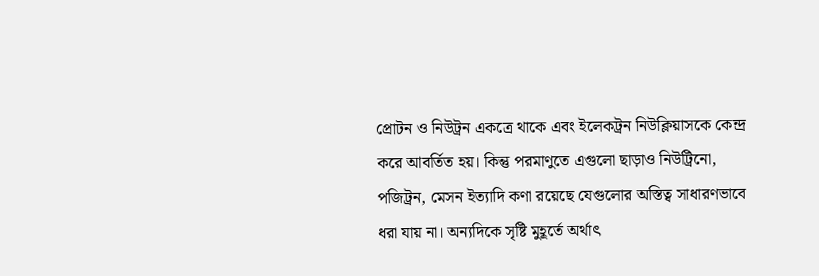প্রোটন ও নিউট্রন একত্রে থাকে এবং ইলেকট্রন নিউক্লিয়াসকে কেন্দ্র করে আবর্তিত হয়। কিন্তু পরমাণুতে এগুলো ছাড়াও নিউট্রিনো, পজিট্রন, মেসন ইত্যাদি কণা রয়েছে যেগুলোর অস্তিত্ব সাধারণভাবে ধরা যায় না। অন্যদিকে সৃষ্টি মুহূর্তে অর্থাৎ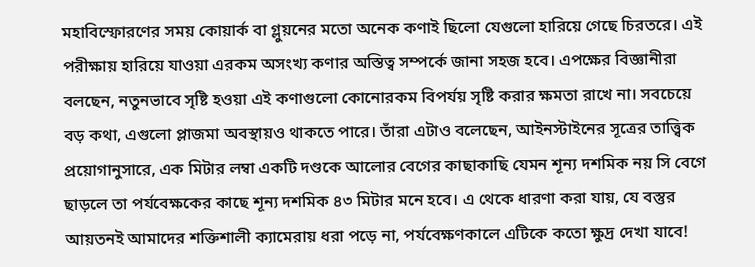মহাবিস্ফোরণের সময় কোয়ার্ক বা গ্লুয়নের মতো অনেক কণাই ছিলো যেগুলো হারিয়ে গেছে চিরতরে। এই পরীক্ষায় হারিয়ে যাওয়া এরকম অসংখ্য কণার অস্তিত্ব সম্পর্কে জানা সহজ হবে। এপক্ষের বিজ্ঞানীরা বলছেন, নতুনভাবে সৃষ্টি হওয়া এই কণাগুলো কোনোরকম বিপর্যয় সৃষ্টি করার ক্ষমতা রাখে না। সবচেয়ে বড় কথা, এগুলো প্লাজমা অবস্থায়ও থাকতে পারে। তাঁরা এটাও বলেছেন, আইনস্টাইনের সূত্রের তাত্ত্বিক প্রয়োগানুসারে, এক মিটার লম্বা একটি দণ্ডকে আলোর বেগের কাছাকাছি যেমন শূন্য দশমিক নয় সি বেগে ছাড়লে তা পর্যবেক্ষকের কাছে শূন্য দশমিক ৪৩ মিটার মনে হবে। এ থেকে ধারণা করা যায়, যে বস্তুর আয়তনই আমাদের শক্তিশালী ক্যামেরায় ধরা পড়ে না, পর্যবেক্ষণকালে এটিকে কতো ক্ষুদ্র দেখা যাবে!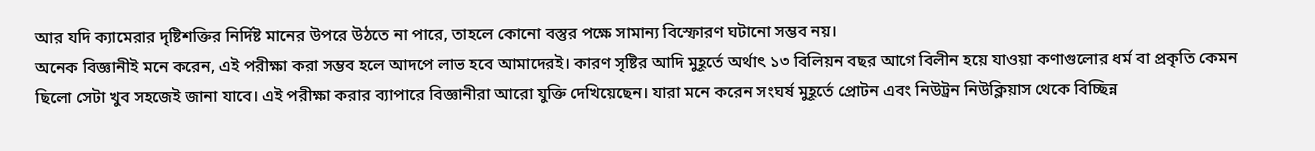আর যদি ক্যামেরার দৃষ্টিশক্তির নির্দিষ্ট মানের উপরে উঠতে না পারে, তাহলে কোনো বস্তুর পক্ষে সামান্য বিস্ফোরণ ঘটানো সম্ভব নয়।
অনেক বিজ্ঞানীই মনে করেন, এই পরীক্ষা করা সম্ভব হলে আদপে লাভ হবে আমাদেরই। কারণ সৃষ্টির আদি মুহূর্তে অর্থাৎ ১৩ বিলিয়ন বছর আগে বিলীন হয়ে যাওয়া কণাগুলোর ধর্ম বা প্রকৃতি কেমন ছিলো সেটা খুব সহজেই জানা যাবে। এই পরীক্ষা করার ব্যাপারে বিজ্ঞানীরা আরো যুক্তি দেখিয়েছেন। যারা মনে করেন সংঘর্ষ মুহূর্তে প্রোটন এবং নিউট্রন নিউক্লিয়াস থেকে বিচ্ছিন্ন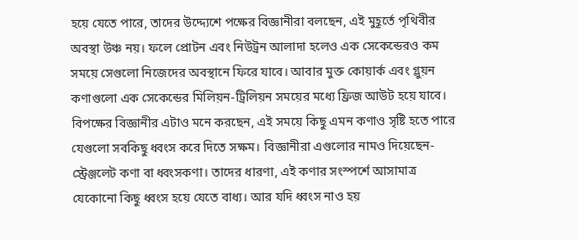হয়ে যেতে পারে, তাদের উদ্দ্যেশে পক্ষের বিজ্ঞানীরা বলছেন, এই মুহূর্তে পৃথিবীর অবস্থা উঞ্চ নয়। ফলে প্রোটন এবং নিউট্রন আলাদা হলেও এক সেকেন্ডেরও কম সময়ে সেগুলো নিজেদের অবস্থানে ফিরে যাবে। আবার মুক্ত কোয়ার্ক এবং গ্লুয়ন কণাগুলো এক সেকেন্ডের মিলিয়ন-ট্রিলিয়ন সময়ের মধ্যে ফ্রিজ আউট হয়ে যাবে।
বিপক্ষের বিজ্ঞানীর এটাও মনে করছেন, এই সময়ে কিছু এমন কণাও সৃষ্টি হতে পারে যেগুলো সবকিছু ধ্বংস করে দিতে সক্ষম। বিজ্ঞানীরা এগুলোর নামও দিয়েছেন- স্ট্রেঞ্জলেট কণা বা ধ্বংসকণা। তাদের ধারণা, এই কণার সংস্পর্শে আসামাত্র যেকোনো কিছু ধ্বংস হয়ে যেতে বাধ্য। আর যদি ধ্বংস নাও হয়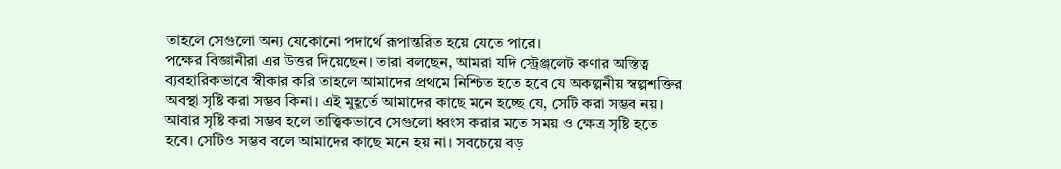তাহলে সেগুলো অন্য যেকোনো পদার্থে রূপান্তরিত হয়ে যেতে পারে।
পক্ষের বিজ্ঞানীরা এর উত্তর দিয়েছেন। তারা বলছেন, আমরা যদি স্ট্রেঞ্জলেট কণার অস্তিত্ব ব্যবহারিকভাবে স্বীকার করি তাহলে আমাদের প্রথমে নিশ্চিত হতে হবে যে অকল্পনীয় স্বল্পশক্তির অবস্থা সৃষ্টি করা সম্ভব কিনা। এই মুহূর্তে আমাদের কাছে মনে হচ্ছে যে, সেটি করা সম্ভব নয়। আবার সৃষ্টি করা সম্ভব হলে তাত্ত্বিকভাবে সেগুলো ধ্বংস করার মতে সময় ও ক্ষেত্র সৃষ্টি হতে হবে। সেটিও সম্ভব বলে আমাদের কাছে মনে হয় না। সবচেয়ে বড়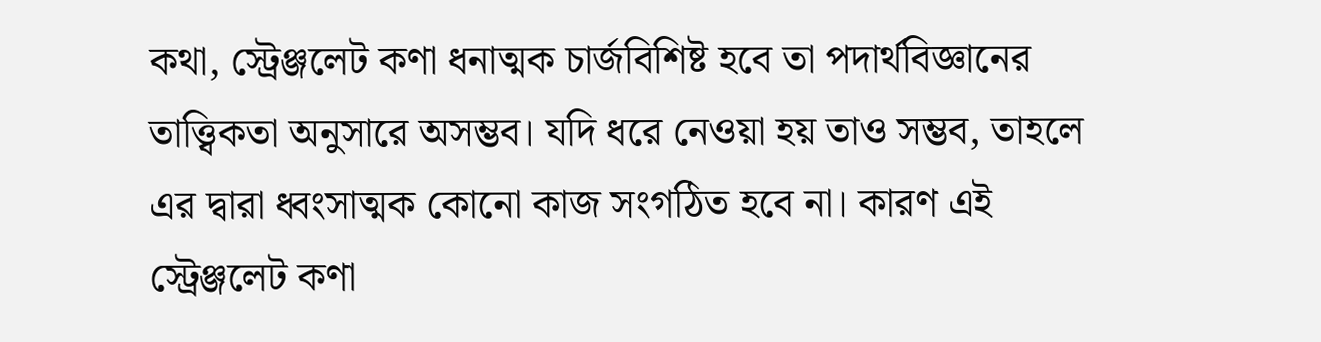কথা, স্ট্রেঞ্জলেট কণা ধনাত্মক চার্জবিশিষ্ট হবে তা পদার্থবিজ্ঞানের তাত্ত্বিকতা অনুসারে অসম্ভব। যদি ধরে নেওয়া হয় তাও সম্ভব, তাহলে এর দ্বারা ধ্বংসাত্মক কোনো কাজ সংগঠিত হবে না। কারণ এই স্ট্রেঞ্জলেট কণা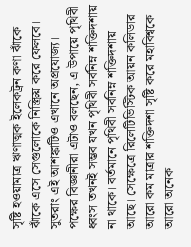সৃষ্টি হওয়ামাত্র ঋণাত্মক ইলেকট্রন কণা ঝাঁকে ঝাঁকে এসে সেগুলোকে নিস্ক্রিয় করে ফেলবে। সুতরাং এই আশঙ্কাটিও এখানে অপ্রযোজ্য।
পক্ষের বিজ্ঞানীরা এটাও বলছেন, এ উপায়ে পৃথিবী ধ্বংস তখনই সম্ভব যখন পৃথিবী সর্বনিম্ন শক্তিদশায় না থাকে। বর্তমানে পৃথিবী সর্বনিম্ন শক্তিদশায় আছে। সেক্ষেত্রে রিলেটিভিস্টিক আয়ন কলিডার আরো কম মাত্রার শক্তিদশা সৃষ্টি করে মহাবিশ্বকে আরো অনেক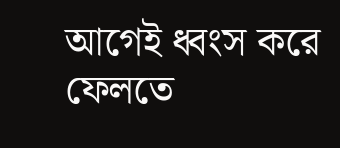আগেই ধ্বংস করে ফেলতে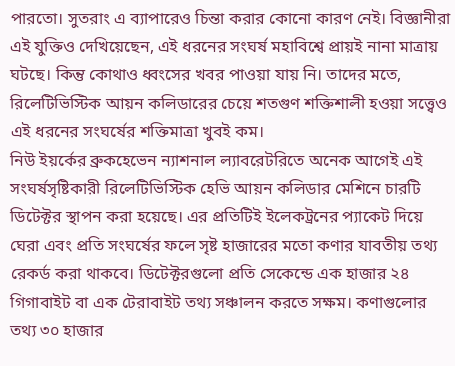পারতো। সুতরাং এ ব্যাপারেও চিন্তা করার কোনো কারণ নেই। বিজ্ঞানীরা এই যুক্তিও দেখিয়েছেন, এই ধরনের সংঘর্ষ মহাবিশ্বে প্রায়ই নানা মাত্রায় ঘটছে। কিন্তু কোথাও ধ্বংসের খবর পাওয়া যায় নি। তাদের মতে, রিলেটিভিস্টিক আয়ন কলিডারের চেয়ে শতগুণ শক্তিশালী হওয়া সত্ত্বেও এই ধরনের সংঘর্ষের শক্তিমাত্রা খুবই কম।
নিউ ইয়র্কের ব্রুকহেভেন ন্যাশনাল ল্যাবরেটরিতে অনেক আগেই এই সংঘর্ষসৃষ্টিকারী রিলেটিভিস্টিক হেভি আয়ন কলিডার মেশিনে চারটি ডিটেক্টর স্থাপন করা হয়েছে। এর প্রতিটিই ইলেকট্রনের প্যাকেট দিয়ে ঘেরা এবং প্রতি সংঘর্ষের ফলে সৃষ্ট হাজারের মতো কণার যাবতীয় তথ্য রেকর্ড করা থাকবে। ডিটেক্টরগুলো প্রতি সেকেন্ডে এক হাজার ২৪ গিগাবাইট বা এক টেরাবাইট তথ্য সঞ্চালন করতে সক্ষম। কণাগুলোর তথ্য ৩০ হাজার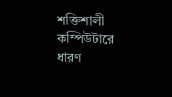শক্তিশালী কম্পিউটারে ধারণ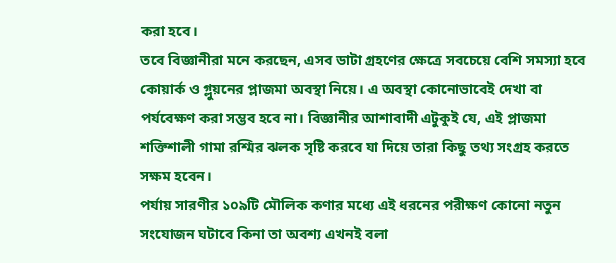করা হবে।
তবে বিজ্ঞানীরা মনে করছেন, এসব ডাটা গ্রহণের ক্ষেত্রে সবচেয়ে বেশি সমস্যা হবে কোয়ার্ক ও গ্লুয়নের প্লাজমা অবস্থা নিয়ে। এ অবস্থা কোনোভাবেই দেখা বা পর্যবেক্ষণ করা সম্ভব হবে না। বিজ্ঞানীর আশাবাদী এটুকুই যে, এই প্লাজমা শক্তিশালী গামা রশ্মির ঝলক সৃষ্টি করবে যা দিয়ে তারা কিছু তথ্য সংগ্রহ করতে সক্ষম হবেন।
পর্যায় সারণীর ১০৯টি মৌলিক কণার মধ্যে এই ধরনের পরীক্ষণ কোনো নতুন সংযোজন ঘটাবে কিনা তা অবশ্য এখনই বলা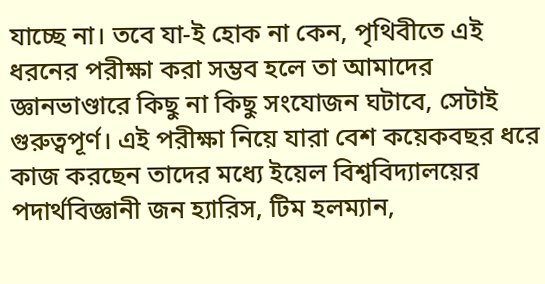যাচ্ছে না। তবে যা-ই হোক না কেন, পৃথিবীতে এই ধরনের পরীক্ষা করা সম্ভব হলে তা আমাদের জ্ঞানভাণ্ডারে কিছু না কিছু সংযোজন ঘটাবে, সেটাই গুরুত্বপূর্ণ। এই পরীক্ষা নিয়ে যারা বেশ কয়েকবছর ধরে কাজ করছেন তাদের মধ্যে ইয়েল বিশ্ববিদ্যালয়ের পদার্থবিজ্ঞানী জন হ্যারিস, টিম হলম্যান,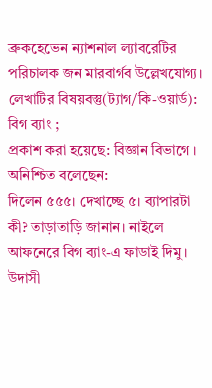ব্রুকহেভেন ন্যাশনাল ল্যাবরেটির পরিচালক জন মারবার্গব উল্লেখযোগ্য।
লেখাটির বিষয়বস্তু(ট্যাগ/কি-ওয়ার্ড): বিগ ব্যাং ;
প্রকাশ করা হয়েছে: বিজ্ঞান বিভাগে ।
অনিশ্চিত বলেছেন:
দিলেন ৫৫৫। দেখাচ্ছে ৫। ব্যাপারটা কী? তাড়াতাড়ি জানান। নাইলে আফনেরে বিগ ব্যাং-এ ফাডাই দিমু।
উদাসী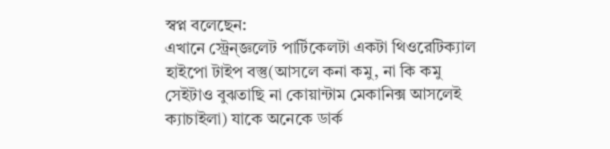স্বপ্ন বলেছেন:
এখানে স্ট্রেন্জ্ঞলেট পার্টিকেলটা একটা থিওরেটিক্যাল হাইপো টাইপ বস্তু(আসলে কনা কমু, না কি কমু সেইটাও বুঝতাছি না কোয়ান্টাম মেকানিক্স আসলেই ক্যাচাইলা) যাকে অনেকে ডার্ক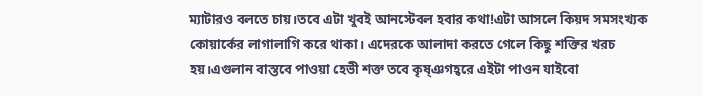ম্যাটারও বলতে চায়।তবে এটা খুবই আনস্টেবল হবার কথা!এটা আসলে কিয়দ সমসংখ্যক কোয়ার্কের লাগালাগি করে থাকা। এদেরকে আলাদা করতে গেলে কিছু শক্তির খরচ হয়।এগুলান বাস্তবে পাওয়া হেভী শক্ত তবে কৃষ্ঞগহ্বরে এইটা পাওন যাইবো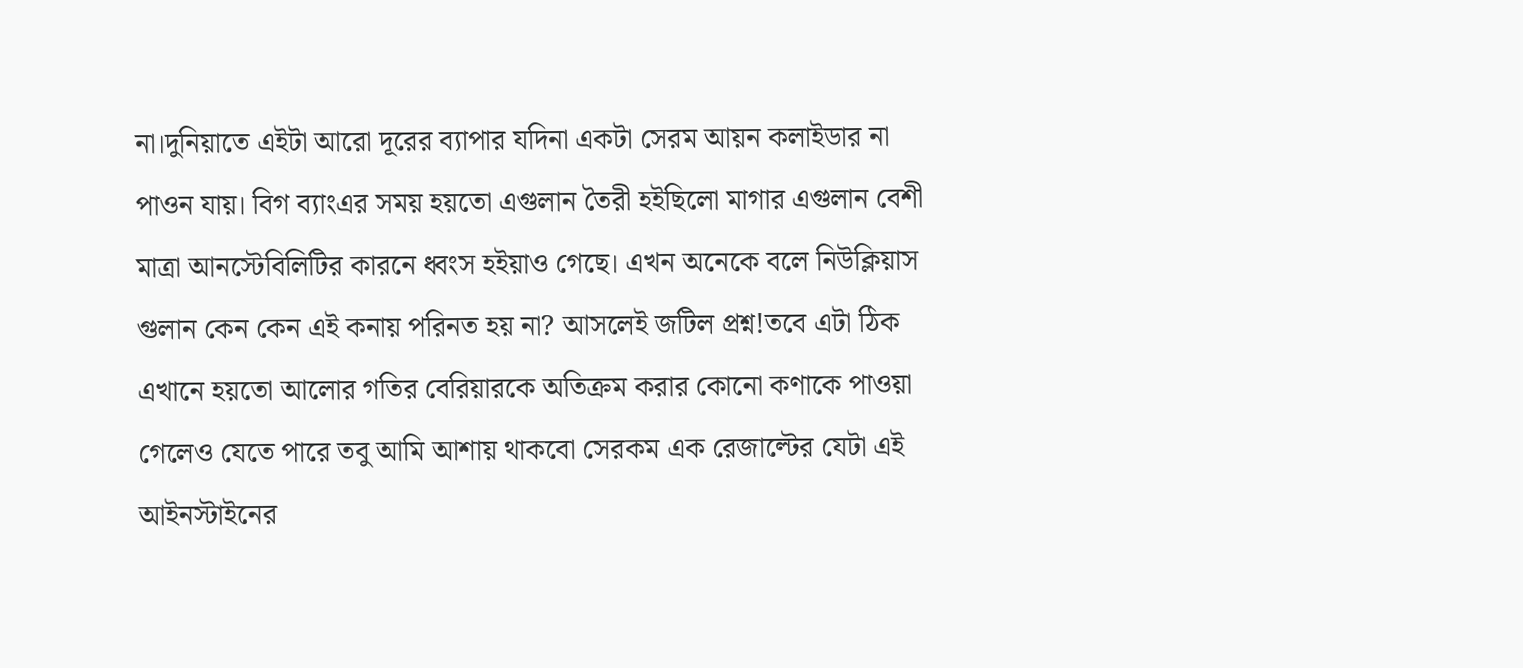না।দুনিয়াতে এইটা আরো দূরের ব্যাপার যদিনা একটা সেরম আয়ন কলাইডার না পাওন যায়। বিগ ব্যাংএর সময় হয়তো এগুলান তৈরী হইছিলো মাগার এগুলান বেশী মাত্রা আনস্টেবিলিটির কারনে ধ্বংস হইয়াও গেছে। এখন অনেকে বলে নিউক্লিয়াস গুলান কেন কেন এই কনায় পরিনত হয় না? আসলেই জটিল প্রশ্ন!তবে এটা ঠিক এখানে হয়তো আলোর গতির বেরিয়ারকে অতিক্রম করার কোনো কণাকে পাওয়া গেলেও যেতে পারে তবু আমি আশায় থাকবো সেরকম এক রেজাল্টের যেটা এই আইনস্টাইনের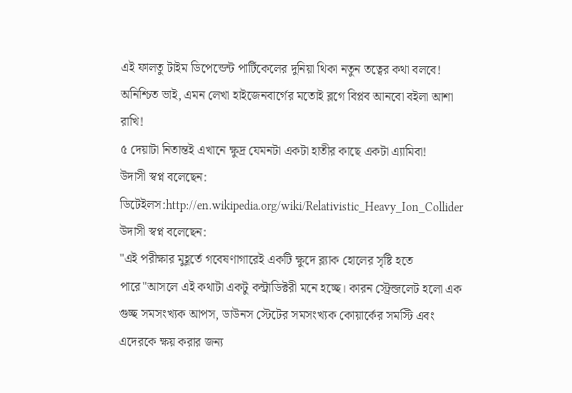এই ফালতু টাইম ডিপেন্ডেন্ট পার্টিকেলের দুনিয়া থিকা নতুন তত্বের কথা বলবে!
অনিশ্চিত ভাই, এমন লেখা হাইজেনবার্গের মতোই ব্লগে বিপ্লব আনবো বইলা আশা রাখি!
৫ দেয়াটা নিতান্তই এখানে ক্ষুদ্র যেমনটা একটা হাতীর কাছে একটা এ্যামিবা!
উদাসী স্বপ্ন বলেছেন:
ডিটেইলস:http://en.wikipedia.org/wiki/Relativistic_Heavy_Ion_Collider
উদাসী স্বপ্ন বলেছেন:
"এই পরীক্ষার মুহূর্তে গবেষণাগারেই একটি ক্ষুদে ব্ল্যাক হোলের সৃষ্টি হতে পারে"আসলে এই কথাটা একটু কন্ট্রাডিক্টরী মনে হচ্ছে। কারন স্ট্রেন্জলেট হলো এক গুচ্ছ সমসংখ্যক আপস, ডাউনস স্টেটের সমসংখ্যক কোয়ার্কের সমস্টি এবং এদেরকে ক্ষয় করার জন্য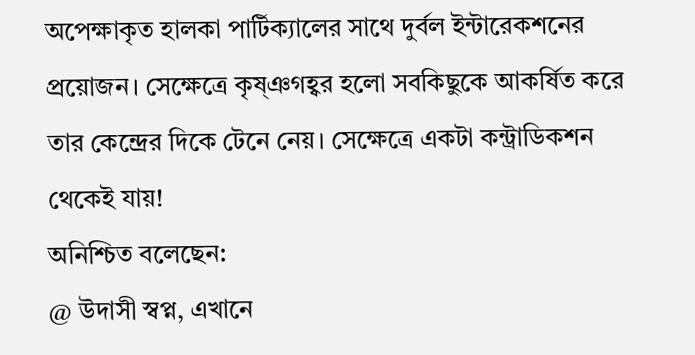অপেক্ষাকৃত হালকা পার্টিক্যালের সাথে দুর্বল ইন্টারেকশনের প্রয়োজন। সেক্ষেত্রে কৃষ্ঞগহ্বর হলো সবকিছুকে আকর্ষিত করে তার কেন্দ্রের দিকে টেনে নেয়। সেক্ষেত্রে একটা কন্ট্রাডিকশন থেকেই যায়!
অনিশ্চিত বলেছেন:
@ উদাসী স্বপ্ন, এখানে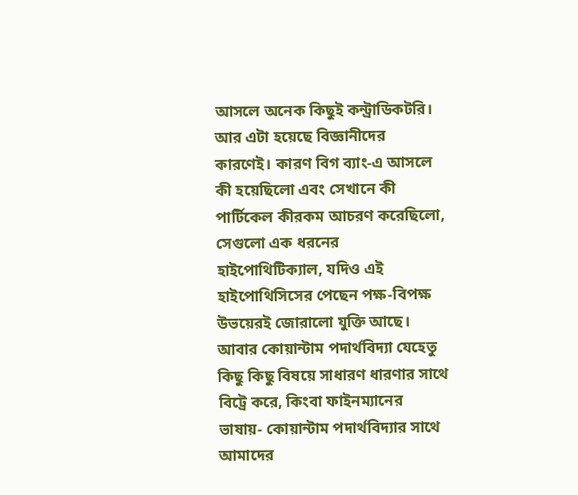আসলে অনেক কিছুই কন্ট্রাডিকটরি। আর এটা হয়েছে বিজ্ঞানীদের কারণেই। কারণ বিগ ব্যাং-এ আসলে কী হয়েছিলো এবং সেখানে কী পার্টিকেল কীরকম আচরণ করেছিলো, সেগুলো এক ধরনের হাইপোথিটিক্যাল, যদিও এই হাইপোথিসিসের পেছেন পক্ষ-বিপক্ষ উভয়েরই জোরালো যুক্তি আছে। আবার কোয়ান্টাম পদার্থবিদ্যা যেহেতু কিছু কিছু বিষয়ে সাধারণ ধারণার সাথে বিট্রে করে, কিংবা ফাইনম্যানের ভাষায়- কোয়ান্টাম পদার্থবিদ্যার সাথে আমাদের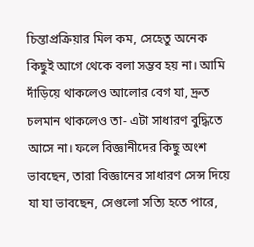চিন্তাপ্রক্রিয়ার মিল কম, সেহেতু অনেক কিছুই আগে থেকে বলা সম্ভব হয় না। আমি দাঁড়িয়ে থাকলেও আলোর বেগ যা, দ্রুত চলমান থাকলেও তা- এটা সাধারণ বুদ্ধিতে আসে না। ফলে বিজ্ঞানীদের কিছু অংশ ভাবছেন, তারা বিজ্ঞানের সাধারণ সেন্স দিয়ে যা যা ভাবছেন, সেগুলো সত্যি হতে পারে,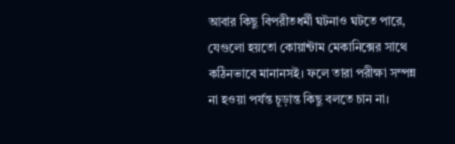আবার কিছু বিপরীতধর্মী ঘটনাও ঘটতে পারে, যেগুলো হয়তো কোয়ান্টাম মেকানিক্সের সাথে কঠিনভাবে মানানসই। ফলে তারা পরীক্ষা সম্পন্ন না হওয়া পর্যন্ত চূড়ান্ত কিছু বলতে চান না।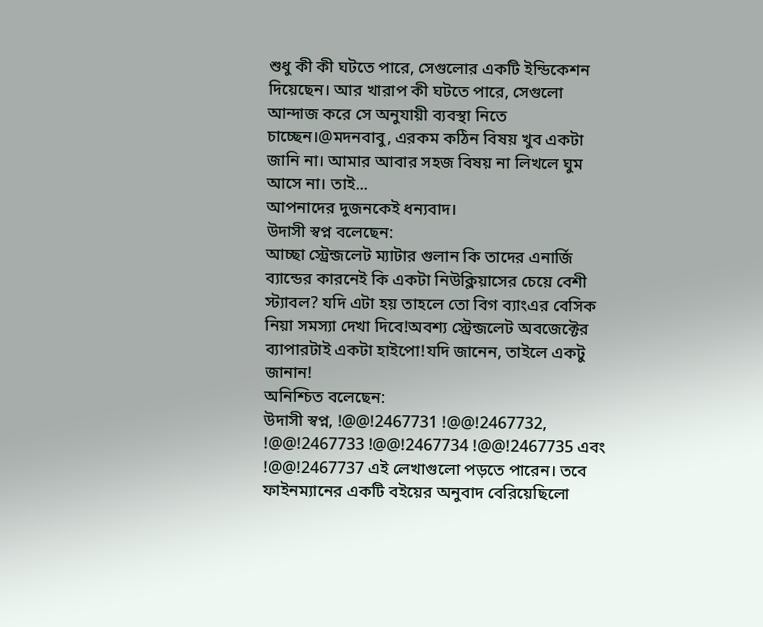শুধু কী কী ঘটতে পারে, সেগুলোর একটি ইন্ডিকেশন দিয়েছেন। আর খারাপ কী ঘটতে পারে, সেগুলো আন্দাজ করে সে অনুযায়ী ব্যবস্থা নিতে চাচ্ছেন।@মদনবাবু, এরকম কঠিন বিষয় খুব একটা জানি না। আমার আবার সহজ বিষয় না লিখলে ঘুম আসে না। তাই...
আপনাদের দুজনকেই ধন্যবাদ।
উদাসী স্বপ্ন বলেছেন:
আচ্ছা স্ট্রেন্জলেট ম্যাটার গুলান কি তাদের এনার্জি ব্যান্ডের কারনেই কি একটা নিউক্লিয়াসের চেয়ে বেশী স্ট্যাবল? যদি এটা হয় তাহলে তো বিগ ব্যাংএর বেসিক নিয়া সমস্যা দেখা দিবে!অবশ্য স্ট্রেন্জলেট অবজেক্টের ব্যাপারটাই একটা হাইপো!যদি জানেন, তাইলে একটু জানান!
অনিশ্চিত বলেছেন:
উদাসী স্বপ্ন, !@@!2467731 !@@!2467732, !@@!2467733 !@@!2467734 !@@!2467735 এবং
!@@!2467737 এই লেখাগুলো পড়তে পারেন। তবে ফাইনম্যানের একটি বইয়ের অনুবাদ বেরিয়েছিলো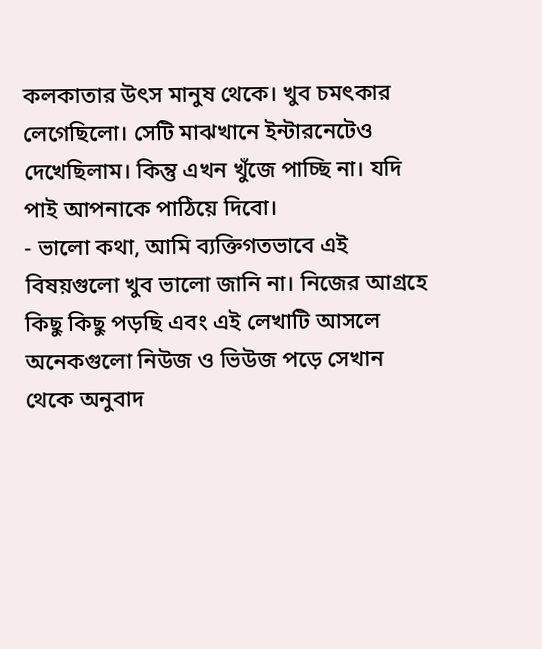কলকাতার উৎস মানুষ থেকে। খুব চমৎকার লেগেছিলো। সেটি মাঝখানে ইন্টারনেটেও দেখেছিলাম। কিন্তু এখন খুঁজে পাচ্ছি না। যদি পাই আপনাকে পাঠিয়ে দিবো।
- ভালো কথা, আমি ব্যক্তিগতভাবে এই বিষয়গুলো খুব ভালো জানি না। নিজের আগ্রহে কিছু কিছু পড়ছি এবং এই লেখাটি আসলে অনেকগুলো নিউজ ও ভিউজ পড়ে সেখান থেকে অনুবাদ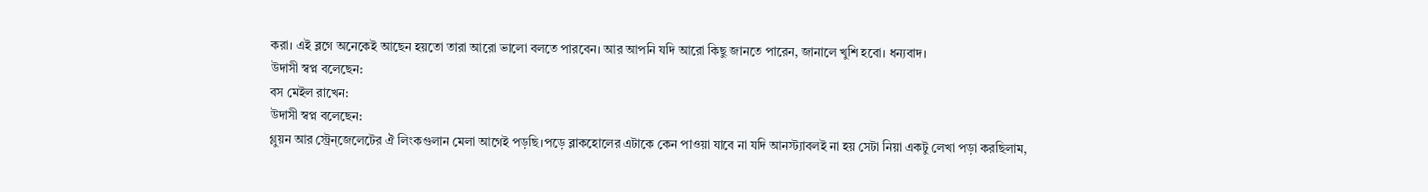করা। এই ব্লগে অনেকেই আছেন হয়তো তারা আরো ভালো বলতে পারবেন। আর আপনি যদি আরো কিছু জানতে পারেন, জানালে খুশি হবো। ধন্যবাদ।
উদাসী স্বপ্ন বলেছেন:
বস মেইল রাখেন:
উদাসী স্বপ্ন বলেছেন:
গ্লুয়ন আর স্ট্রেন্জেলেটের ঐ লিংকগুলান মেলা আগেই পড়ছি।পড়ে ব্লাকহোলের এটাকে কেন পাওয়া যাবে না যদি আনস্ট্যাবলই না হয় সেটা নিয়া একটু লেখা পড়া করছিলাম,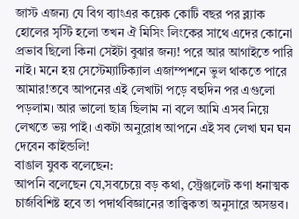জাস্ট এজন্য যে বিগ ব্যাংএর কয়েক কোটি বছর পর ব্ল্যাক হোলের সৃস্টি হলো তখন ঐ মিসিং লিংকের সাথে এদের কোনো প্রভাব ছিলো কিনা সেইটা বুঝার জন্য! পরে আর আগাইতে পারি নাই। মনে হয় সেস্টেম্যাটিক্যাল এজাম্পশনে ভুল থাকতে পারে আমার!তবে আপনের এই লেখাটা পড়ে বহুদিন পর এগুলো পড়লাম। আর ভালো ছাত্র ছিলাম না বলে আমি এসব নিয়ে লেখতে ভয় পাই। একটা অনুরোধ আপনে এই সব লেখা ঘন ঘন দেবেন কাইন্ডলি!
বাঙাল যুবক বলেছেন:
আপনি বলেছেন যে,সবচেয়ে বড় কথা, স্ট্রেঞ্জলেট কণা ধনাত্মক চার্জবিশিষ্ট হবে তা পদার্থবিজ্ঞানের তাত্ত্বিকতা অনুসারে অসম্ভব।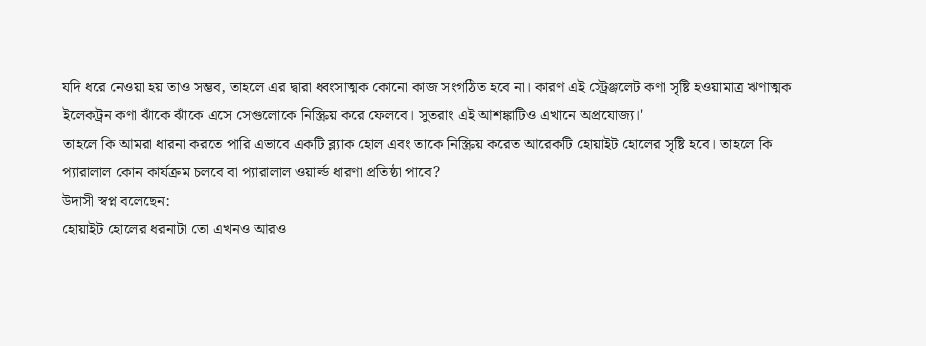যদি ধরে নেওয়া হয় তাও সম্ভব, তাহলে এর দ্বারা ধ্বংসাত্মক কোনো কাজ সংগঠিত হবে না। কারণ এই স্ট্রেঞ্জলেট কণা সৃষ্টি হওয়ামাত্র ঋণাত্মক ইলেকট্রন কণা ঝাঁকে ঝাঁকে এসে সেগুলোকে নিস্ক্রিয় করে ফেলবে। সুতরাং এই আশঙ্কাটিও এখানে অপ্রযোজ্য।'
তাহলে কি আমরা ধারনা করতে পারি এভাবে একটি ব্ল্যাক হোল এবং তাকে নিস্ক্রিয় করেত আরেকটি হোয়াইট হোলের সৃষ্টি হবে। তাহলে কি প্যারালাল কোন কার্যক্রম চলবে বা প্যারালাল ওয়ার্ল্ড ধারণা প্রতিষ্ঠা পাবে?
উদাসী স্বপ্ন বলেছেন:
হোয়াইট হোলের ধরনাটা তো এখনও আরও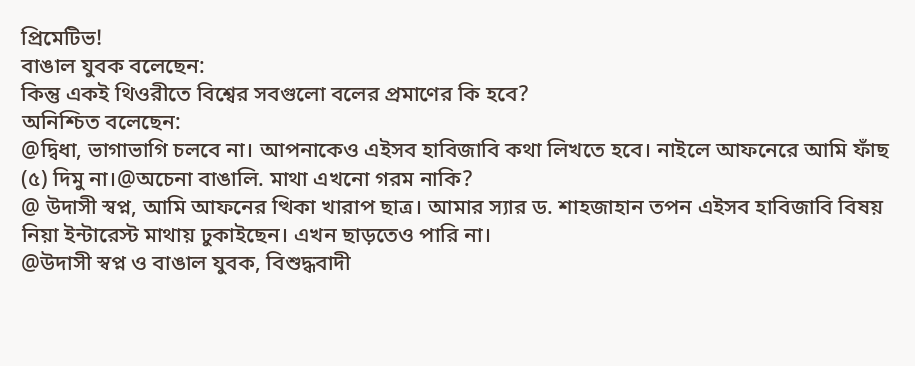প্রিমেটিভ!
বাঙাল যুবক বলেছেন:
কিন্তু একই থিওরীতে বিশ্বের সবগুলো বলের প্রমাণের কি হবে?
অনিশ্চিত বলেছেন:
@দ্বিধা, ভাগাভাগি চলবে না। আপনাকেও এইসব হাবিজাবি কথা লিখতে হবে। নাইলে আফনেরে আমি ফাঁছ (৫) দিমু না।@অচেনা বাঙালি. মাথা এখনো গরম নাকি?
@ উদাসী স্বপ্ন, আমি আফনের ত্থিকা খারাপ ছাত্র। আমার স্যার ড. শাহজাহান তপন এইসব হাবিজাবি বিষয় নিয়া ইন্টারেস্ট মাথায় ঢুকাইছেন। এখন ছাড়তেও পারি না।
@উদাসী স্বপ্ন ও বাঙাল যুবক, বিশুদ্ধবাদী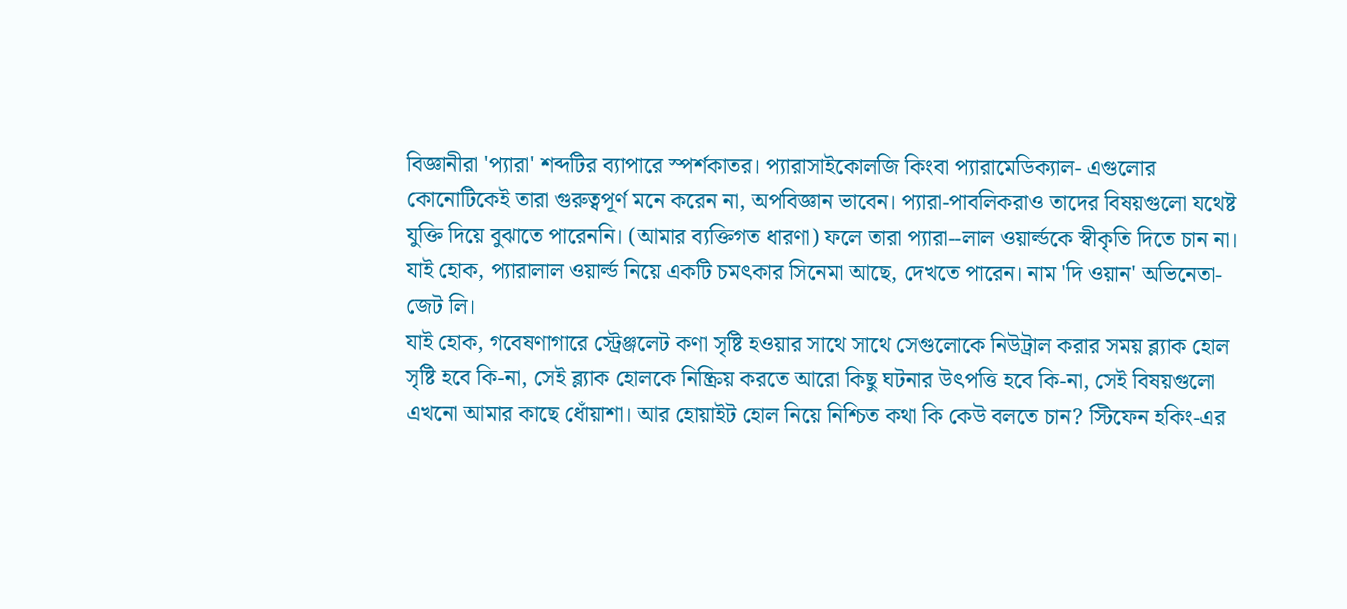বিজ্ঞানীরা 'প্যারা' শব্দটির ব্যাপারে স্পর্শকাতর। প্যারাসাইকোলজি কিংবা প্যারামেডিক্যাল- এগুলোর কোনোটিকেই তারা গুরুত্বপূর্ণ মনে করেন না, অপবিজ্ঞান ভাবেন। প্যারা-পাবলিকরাও তাদের বিষয়গুলো যথেষ্ট যুক্তি দিয়ে বুঝাতে পারেননি। (আমার ব্যক্তিগত ধারণা) ফলে তারা প্যারা--লাল ওয়ার্ল্ডকে স্বীকৃতি দিতে চান না।
যাই হোক, প্যারালাল ওয়ার্ল্ড নিয়ে একটি চমৎকার সিনেমা আছে, দেখতে পারেন। নাম 'দি ওয়ান' অভিনেতা- জেট লি।
যাই হোক, গবেষণাগারে স্ট্রেঞ্জলেট কণা সৃষ্টি হওয়ার সাথে সাথে সেগুলোকে নিউট্রাল করার সময় ব্ল্যাক হোল সৃষ্টি হবে কি-না, সেই ব্ল্যাক হোলকে নিষ্ক্রিয় করতে আরো কিছু ঘটনার উৎপত্তি হবে কি-না, সেই বিষয়গুলো এখনো আমার কাছে ধোঁয়াশা। আর হোয়াইট হোল নিয়ে নিশ্চিত কথা কি কেউ বলতে চান? স্টিফেন হকিং-এর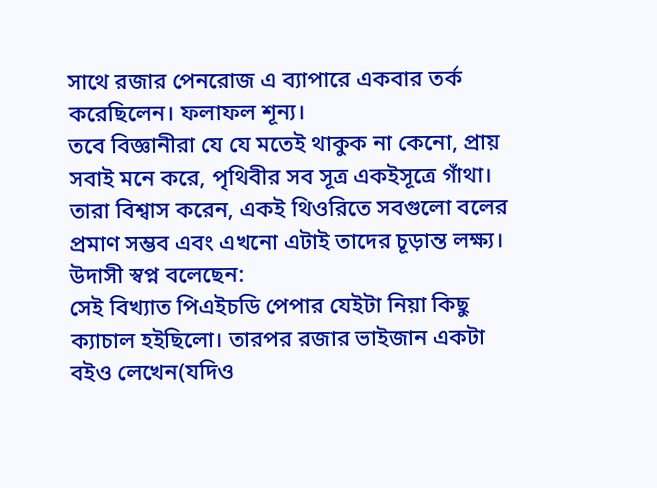সাথে রজার পেনরোজ এ ব্যাপারে একবার তর্ক করেছিলেন। ফলাফল শূন্য।
তবে বিজ্ঞানীরা যে যে মতেই থাকুক না কেনো, প্রায় সবাই মনে করে, পৃথিবীর সব সূত্র একইসূত্রে গাঁথা। তারা বিশ্বাস করেন, একই থিওরিতে সবগুলো বলের প্রমাণ সম্ভব এবং এখনো এটাই তাদের চূড়ান্ত লক্ষ্য।
উদাসী স্বপ্ন বলেছেন:
সেই বিখ্যাত পিএইচডি পেপার যেইটা নিয়া কিছু ক্যাচাল হইছিলো। তারপর রজার ভাইজান একটা বইও লেখেন(যদিও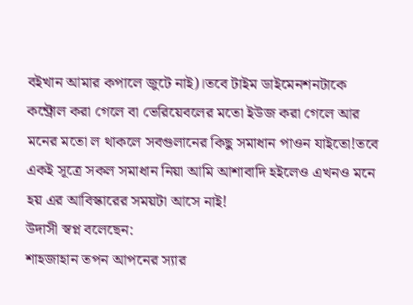বইখান আমার কপালে জুটে নাই)।তবে টাইম ডাইমেনশনটাকে কন্ট্রোল করা গেলে বা ভেরিয়েবলের মতো ইউজ করা গেলে আর মনের মতো ল থাকলে সবগুলানের কিছু সমাধান পাওন যাইতো!তবে একই সূত্রে সকল সমাধান নিয়া আমি আশাবাদি হইলেও এখনও মনে হয় এর আবিস্কারের সময়টা আসে নাই!
উদাসী স্বপ্ন বলেছেন:
শাহজাহান তপন আপনের স্যার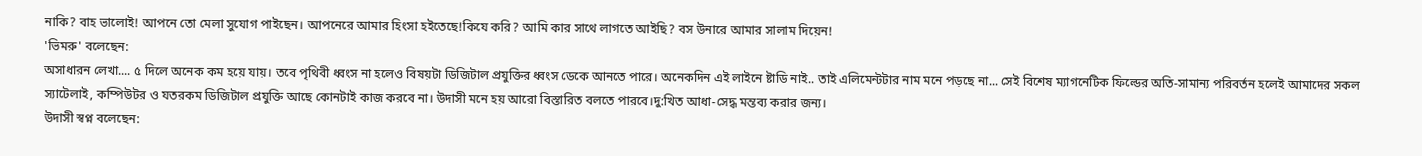নাকি? বাহ ভালোই! আপনে তো মেলা সুযোগ পাইছেন। আপনেরে আমার হিংসা হইতেছে!কিযে করি? আমি কার সাথে লাগতে আইছি? বস উনারে আমার সালাম দিয়েন!
'ভিমরু' বলেছেন:
অসাধারন লেখা.... ৫ দিলে অনেক কম হয়ে যায়। তবে পৃথিবী ধ্বংস না হলেও বিষয়টা ডিজিটাল প্রযুক্তির ধ্বংস ডেকে আনতে পারে। অনেকদিন এই লাইনে ষ্টাডি নাই.. তাই এলিমেন্টটার নাম মনে পড়ছে না... সেই বিশেষ ম্যাগনেটিক ফিল্ডের অতি-সামান্য পরিবর্তন হলেই আমাদের সকল স্যাটেলাই, কম্পিউটর ও যতরকম ডিজিটাল প্রযুক্তি আছে কোনটাই কাজ করবে না। উদাসী মনে হয় আরো বিস্তারিত বলতে পারবে।দু:খিত আধা-সেদ্ধ মন্তব্য করার জন্য।
উদাসী স্বপ্ন বলেছেন: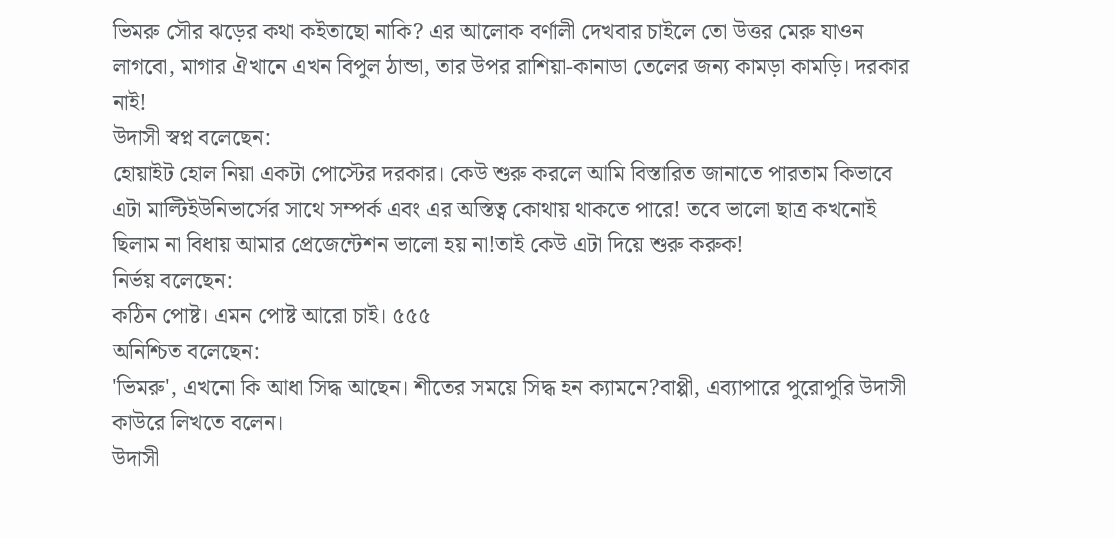ভিমরু সৌর ঝড়ের কথা কইতাছো নাকি? এর আলোক বর্ণালী দেখবার চাইলে তো উত্তর মেরু যাওন লাগবো, মাগার ঐখানে এখন বিপুল ঠান্ডা, তার উপর রাশিয়া-কানাডা তেলের জন্য কামড়া কামড়ি। দরকার নাই!
উদাসী স্বপ্ন বলেছেন:
হোয়াইট হোল নিয়া একটা পোস্টের দরকার। কেউ শুরু করলে আমি বিস্তারিত জানাতে পারতাম কিভাবে এটা মাল্টিইউনিভার্সের সাথে সম্পর্ক এবং এর অস্তিত্ব কোথায় থাকতে পারে! তবে ভালো ছাত্র কখনোই ছিলাম না বিধায় আমার প্রেজেন্টেশন ভালো হয় না!তাই কেউ এটা দিয়ে শুরু করুক!
নির্ভয় বলেছেন:
কঠিন পোষ্ট। এমন পোষ্ট আরো চাই। ৫৫৫
অনিশ্চিত বলেছেন:
'ভিমরু', এখনো কি আধা সিদ্ধ আছেন। শীতের সময়ে সিদ্ধ হন ক্যামনে?বাপ্পী, এব্যাপারে পুরোপুরি উদাসী কাউরে লিখতে বলেন।
উদাসী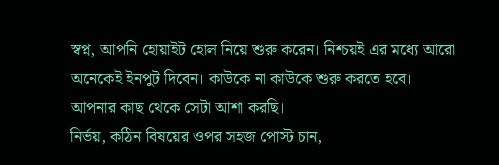স্বপ্ন, আপনি হোয়াইট হোল নিয়ে শুরু করেন। নিশ্চয়ই এর মধ্যে আরো অনেকেই ইনপুট দিবেন। কাউকে না কাউকে শুরু করতে হবে। আপনার কাছ থেকে সেটা আশা করছি।
নির্ভয়, কঠিন বিষয়ের ওপর সহজ পোস্ট চান,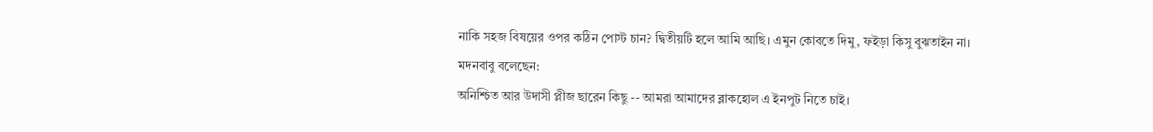নাকি সহজ বিষয়ের ওপর কঠিন পোস্ট চান? দ্বিতীয়টি হলে আমি আছি। এমুন কোবতে দিমু, ফইড়া কিসু বুঝতাইন না।
মদনবাবু বলেছেন:
অনিশ্চিত আর উদাসী প্লীজ ছারেন কিছু -- আমরা আমাদের ব্লাকহোল এ ইনপুট নিতে চাই।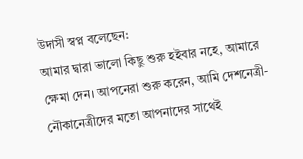উদাসী স্বপ্ন বলেছেন:
আমার দ্বারা ভালো কিছু শুরু হইবার নহে, আমারে ক্ষেমা দেন। আপনেরা শুরু করেন, আমি দেশনেত্রী-নৌকানেত্রীদের মতো আপনাদের সাথেই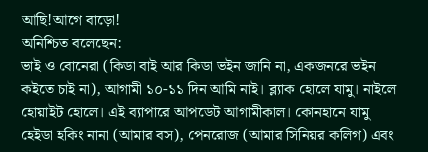আছি!আগে বাড়ো!
অনিশ্চিত বলেছেন:
ভাই ও বোনেরা (কিডা বাই আর কিডা ভইন জানি না, একজনরে ভইন কইতে চাই না), আগামী ১০-১১ দিন আমি নাই। ব্ল্যাক হোলে যামু। নাইলে হোয়াইট হোলে। এই ব্যাপারে আপডেট আগামীকাল। কোনহানে যামু হেইডা হকিং নানা (আমার বস), পেনরোজ (আমার সিনিয়র কলিগ) এবং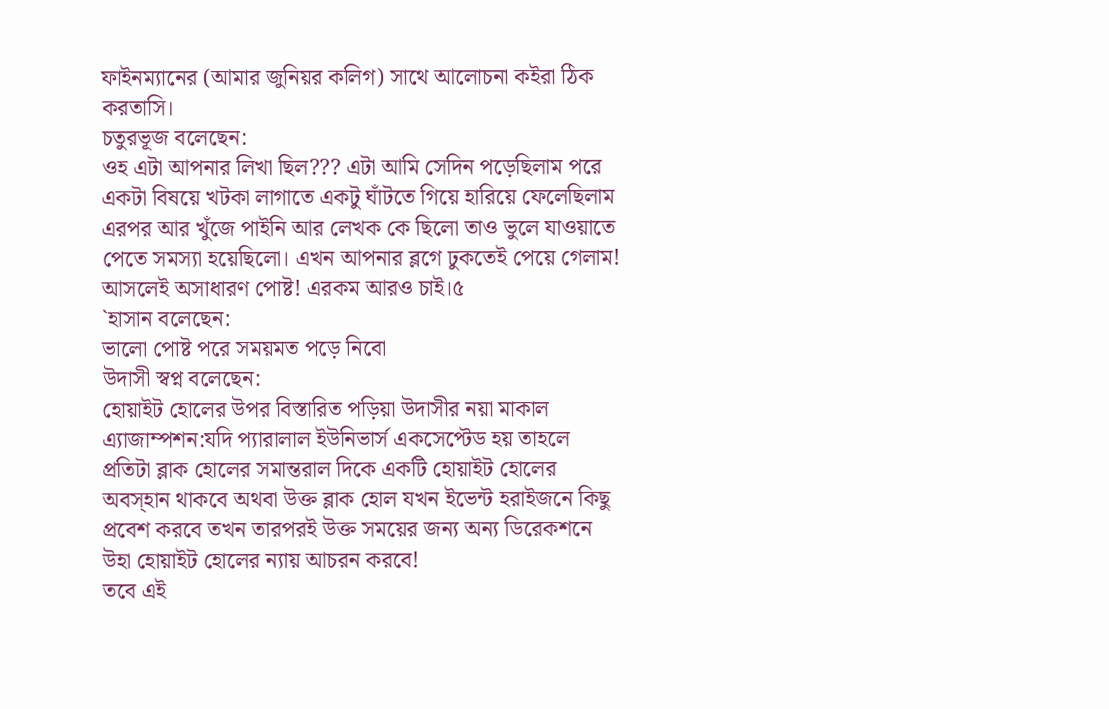ফাইনম্যানের (আমার জুনিয়র কলিগ) সাথে আলোচনা কইরা ঠিক করতাসি।
চতুরভূজ বলেছেন:
ওহ এটা আপনার লিখা ছিল??? এটা আমি সেদিন পড়েছিলাম পরে একটা বিষয়ে খটকা লাগাতে একটু ঘাঁটতে গিয়ে হারিয়ে ফেলেছিলাম এরপর আর খুঁজে পাইনি আর লেখক কে ছিলো তাও ভুলে যাওয়াতে পেতে সমস্যা হয়েছিলো। এখন আপনার ব্লগে ঢুকতেই পেয়ে গেলাম! আসলেই অসাধারণ পোষ্ট! এরকম আরও চাই।৫
`হাসান বলেছেন:
ভালো পোষ্ট পরে সময়মত পড়ে নিবো
উদাসী স্বপ্ন বলেছেন:
হোয়াইট হোলের উপর বিস্তারিত পড়িয়া উদাসীর নয়া মাকাল এ্যাজাম্পশন:যদি প্যারালাল ইউনিভার্স একসেপ্টেড হয় তাহলে প্রতিটা ব্লাক হোলের সমান্তরাল দিকে একটি হোয়াইট হোলের অবস্হান থাকবে অথবা উক্ত ব্লাক হোল যখন ইভেন্ট হরাইজনে কিছু প্রবেশ করবে তখন তারপরই উক্ত সময়ের জন্য অন্য ডিরেকশনে উহা হোয়াইট হোলের ন্যায় আচরন করবে!
তবে এই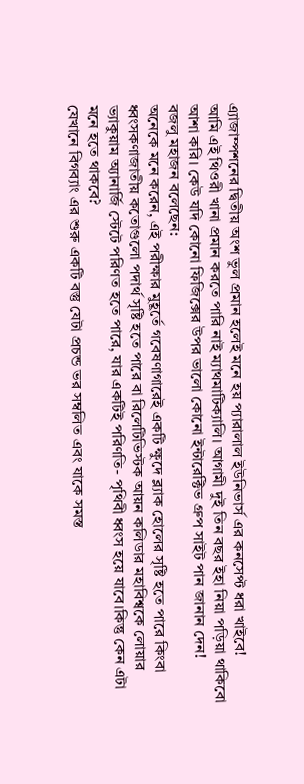এ্যাজাম্পশনের দ্বিতীয় অংশ ভুল প্রমান হলেই মনে হয় প্যারালাল ইউনিভার্স এর কনসেপ্ট ধরা খাইবে!
আমি এই থিওরী খানা প্রমান করতে পারি নাই ম্যাথমাটিক্যালি। আগামী দুই তিন বছর ইহা নিয়া পড়িয়া থাকিবো আশা করি। কেউ যদি কোনো ফিজিক্সের উপর ভালো কোনো ইন্টারেক্টিভ গ্রুপ সাইট পান জানান দেন!
বজলু মহাজন বলেছেন:
অনেকে মনে করেন, এই পরীক্ষার মুহূর্তে গবেষণাগারেই একটি ক্ষুদে ব্ল্যাক হোলের সৃষ্টি হতে পারে কিংবা ধ্বংসকণাজাতীয় কতোগুলো পদার্থ সৃষ্টি হতে পারে বা রিলেটিভিস্টক আয়ন কলিডার মহাবিশ্বকে লোয়ার ভ্যাকুয়াম অ্যানার্জি স্টেটে পরিণত হতে পারে, যার একটিই পরিণতি- পৃথিবী ধ্বংস হয়ে যাবে।কিন্তু কেন এটা মনে হতে থাকবে?
যেখানে বিগব্যাং এর শুরু একটি বস্তু যেটা প্রচন্ড ভর সম্বলিত এবং যাকে সমস্ত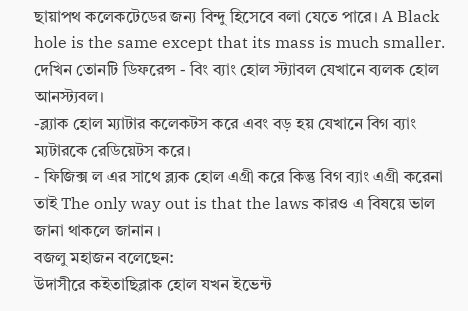ছায়াপথ কলেকটেডের জন্য বিন্দু হিসেবে বলা যেতে পারে। A Black hole is the same except that its mass is much smaller.
দেখিন তোনটি ডিফরেন্স - বিং ব্যাং হোল স্ট্যাবল যেখানে ব্যলক হোল আনস্ট্যবল।
-ব্ল্যাক হোল ম্যাটার কলেকটস করে এবং বড় হয় যেখানে বিগ ব্যাং ম্যটারকে রেডিয়েটস করে।
- ফিজিক্স ল এর সাথে ব্ল্যক হোল এগ্রী করে কিন্তু বিগ ব্যাং এগ্রী করেনা তাই The only way out is that the laws কারও এ বিষয়ে ভাল জানা থাকলে জানান ।
বজলু মহাজন বলেছেন:
উদাসীরে কইতাছিব্লাক হোল যখন ইভেন্ট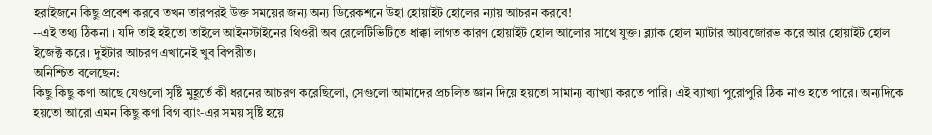হরাইজনে কিছু প্রবেশ করবে তখন তারপরই উক্ত সময়ের জন্য অন্য ডিরেকশনে উহা হোয়াইট হোলের ন্যায় আচরন করবে!
--এই তথ্য ঠিকনা । যদি তাই হইতো তাইলে আইনস্টাইনের থিওরী অব রেলেটিভিটিতে ধাক্কা লাগত কারণ হোয়াইট হোল আলোর সাথে যুক্ত। ব্ল্যাক হোল ম্যাটার আ্যবজোরভ করে আর হোয়াইট হোল ইজেক্ট করে। দুইটার আচরণ এখানেই খুব বিপরীত।
অনিশ্চিত বলেছেন:
কিছু কিছু কণা আছে যেগুলো সৃষ্টি মুহূর্তে কী ধরনের আচরণ করেছিলো, সেগুলো আমাদের প্রচলিত জ্ঞান দিয়ে হয়তো সামান্য ব্যাখ্যা করতে পারি। এই ব্যাখ্যা পুরোপুরি ঠিক নাও হতে পারে। অন্যদিকে হয়তো আরো এমন কিছু কণা বিগ ব্যাং-এর সময় সৃষ্টি হয়ে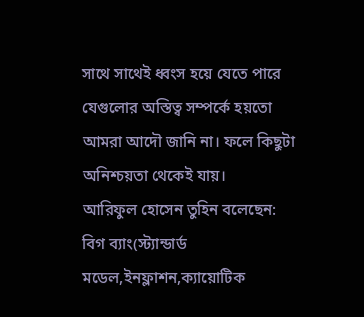সাথে সাথেই ধ্বংস হয়ে যেতে পারে যেগুলোর অস্তিত্ব সম্পর্কে হয়তো আমরা আদৌ জানি না। ফলে কিছুটা অনিশ্চয়তা থেকেই যায়।
আরিফুল হোসেন তুহিন বলেছেন:
বিগ ব্যাং(স্ট্যান্ডার্ড মডেল,ইনফ্লাশন,ক্যায়োটিক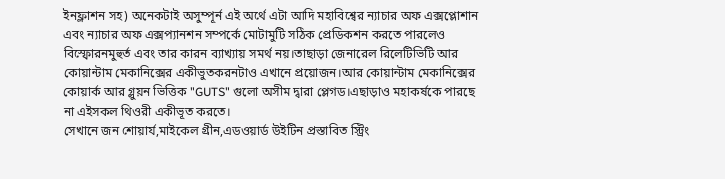ইনফ্লাশন সহ) অনেকটাই অসুম্পূর্ন এই অর্থে এটা আদি মহাবিশ্বের ন্যাচার অফ এক্সপ্লোশান এবং ন্যাচার অফ এক্সপ্যানশন সম্পর্কে মোটামুটি সঠিক প্রেডিকশন করতে পারলেও বিস্ফোরনমুহুর্ত এবং তার কারন ব্যাখ্যায় সমর্থ নয়।তাছাড়া জেনারেল রিলেটিভিটি আর কোয়ান্টাম মেকানিক্সের একীভুতকরনটাও এখানে প্রয়োজন।আর কোয়ান্টাম মেকানিক্সের কোয়ার্ক আর গ্লুয়ন ভিত্তিক "GUTS" গুলো অসীম দ্বারা প্লেগড।এছাড়াও মহাকর্ষকে পারছে না এইসকল থিওরী একীভূত করতে।
সেখানে জন শোয়ার্য,মাইকেল গ্রীন,এডওয়ার্ড উইটিন প্রস্তাবিত স্ট্রিং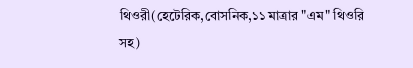থিওরী(হেটেরিক,বোসনিক,১১ মাত্রার "এম" থিওরি সহ)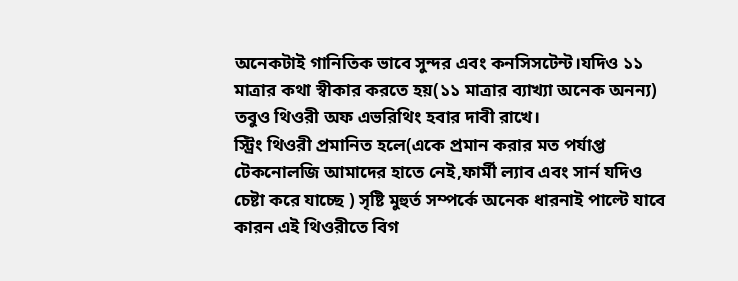অনেকটাই গানিতিক ভাবে সুন্দর এবং কনসিসটেন্ট।যদিও ১১ মাত্রার কথা স্বীকার করতে হয়(১১ মাত্রার ব্যাখ্যা অনেক অনন্য)
তবুও থিওরী অফ এভরিথিং হবার দাবী রাখে।
স্ট্রিং থিওরী প্রমানিত হলে(একে প্রমান করার মত পর্যাপ্ত টেকনোলজি আমাদের হাতে নেই,ফার্মী ল্যাব এবং সার্ন যদিও চেষ্টা করে যাচ্ছে ) সৃষ্টি মুহুর্ত সম্পর্কে অনেক ধারনাই পাল্টে যাবে কারন এই থিওরীতে বিগ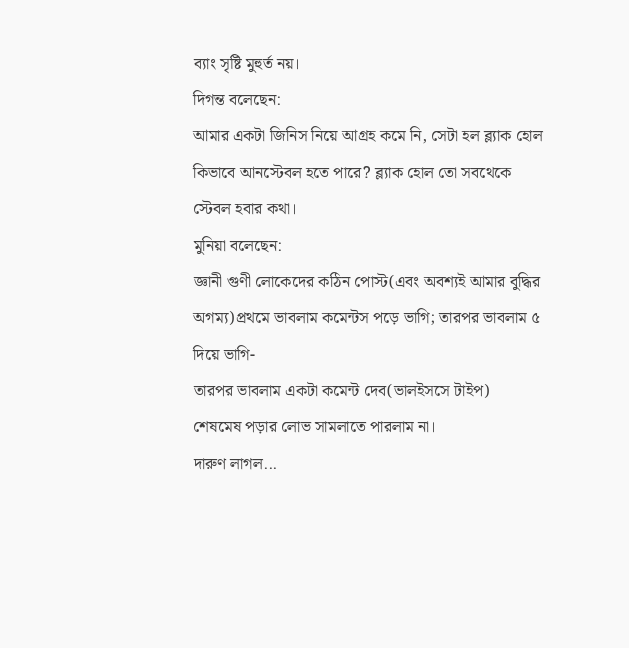ব্যাং সৃষ্টি মুহুর্ত নয়।
দিগন্ত বলেছেন:
আমার একটা জিনিস নিয়ে আগ্রহ কমে নি, সেটা হল ব্ল্যাক হোল কিভাবে আনস্টেবল হতে পারে? ব্ল্যাক হোল তো সবথেকে স্টেবল হবার কথা।
মুনিয়া বলেছেন:
জ্ঞানী গুণী লোকেদের কঠিন পোস্ট(এবং অবশ্যই আমার বুদ্ধির অগম্য)প্রথমে ভাবলাম কমেন্টস পড়ে ভাগি; তারপর ভাবলাম ৫ দিয়ে ভাগি-
তারপর ভাবলাম একটা কমেন্ট দেব(ভালইসসে টাইপ)
শেষমেষ পড়ার লোভ সামলাতে পারলাম না।
দারুণ লাগল...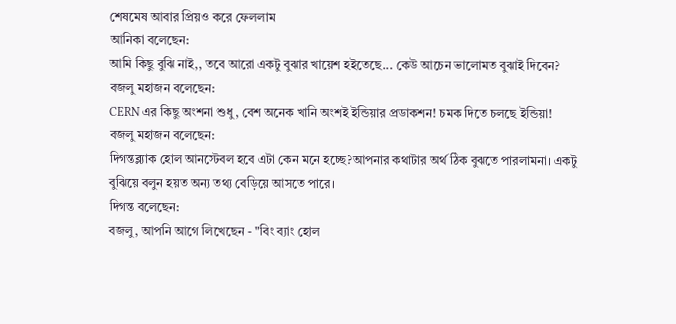শেষমেষ আবার প্রিয়ও করে ফেললাম
আনিকা বলেছেন:
আমি কিছু বুঝি নাই,, তবে আরো একটু বুঝার খায়েশ হইতেছে... কেউ আচেন ভালোমত বুঝাই দিবেন?
বজলু মহাজন বলেছেন:
CERN এর কিছু অংশনা শুধু, বেশ অনেক খানি অংশই ইন্ডিয়ার প্রডাকশন! চমক দিতে চলছে ইন্ডিয়া!
বজলু মহাজন বলেছেন:
দিগন্তব্ল্যাক হোল আনস্টেবল হবে এটা কেন মনে হচ্ছে?আপনার কথাটার অর্থ ঠিক বুঝতে পারলামনা। একটু বুঝিয়ে বলুন হয়ত অন্য তথ্য বেড়িয়ে আসতে পারে।
দিগন্ত বলেছেন:
বজলু, আপনি আগে লিখেছেন - "বিং ব্যাং হোল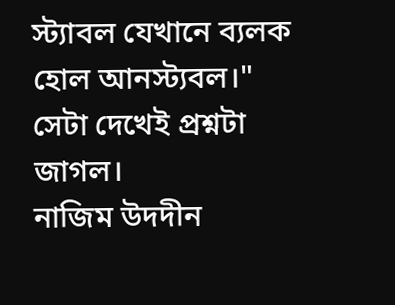স্ট্যাবল যেখানে ব্যলক হোল আনস্ট্যবল।" সেটা দেখেই প্রশ্নটা জাগল।
নাজিম উদদীন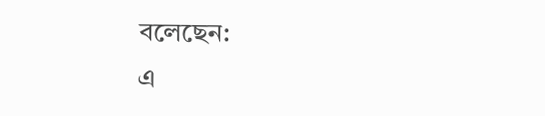বলেছেন:
এ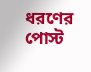ধরণের পোস্ট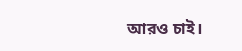আরও চাই।